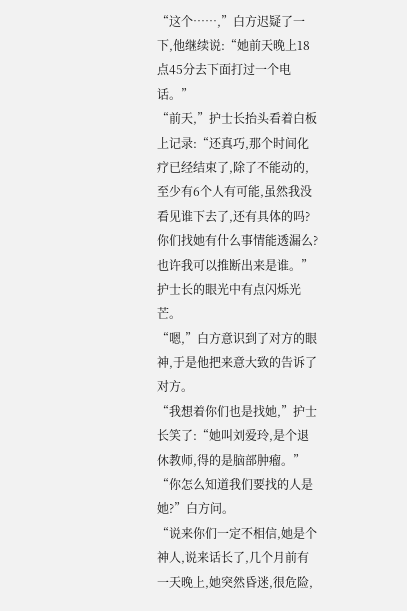“这个……,”白方迟疑了一下,他继续说:“她前天晚上18点45分去下面打过一个电话。”
“前天,”护士长抬头看着白板上记录:“还真巧,那个时间化疗已经结束了,除了不能动的,至少有6个人有可能,虽然我没看见谁下去了,还有具体的吗?你们找她有什么事情能透漏么?也许我可以推断出来是谁。”护士长的眼光中有点闪烁光芒。
“嗯,”白方意识到了对方的眼神,于是他把来意大致的告诉了对方。
“我想着你们也是找她,”护士长笑了:“她叫刘爱玲,是个退休教师,得的是脑部肿瘤。”
“你怎么知道我们要找的人是她?”白方问。
“说来你们一定不相信,她是个神人,说来话长了,几个月前有一天晚上,她突然昏迷,很危险,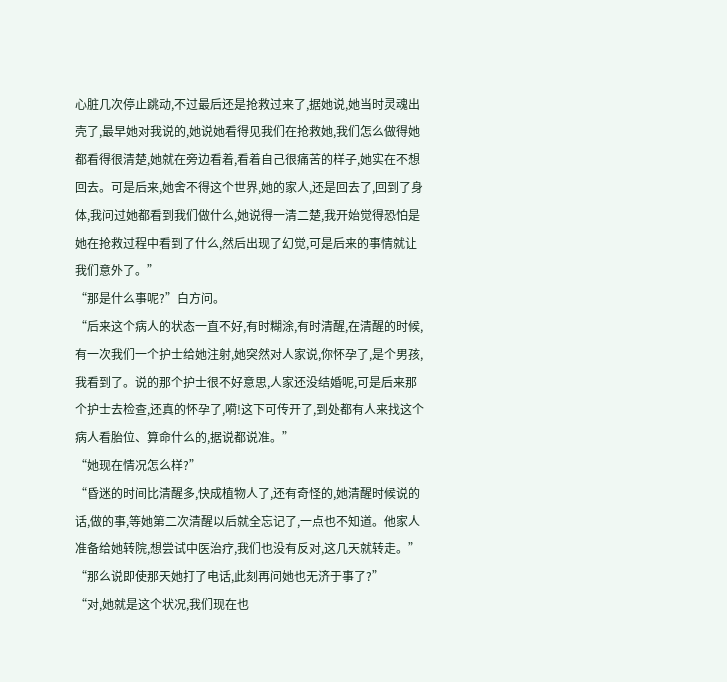心脏几次停止跳动,不过最后还是抢救过来了,据她说,她当时灵魂出壳了,最早她对我说的,她说她看得见我们在抢救她,我们怎么做得她都看得很清楚,她就在旁边看着,看着自己很痛苦的样子,她实在不想回去。可是后来,她舍不得这个世界,她的家人,还是回去了,回到了身体,我问过她都看到我们做什么,她说得一清二楚,我开始觉得恐怕是她在抢救过程中看到了什么,然后出现了幻觉,可是后来的事情就让我们意外了。”
“那是什么事呢?”白方问。
“后来这个病人的状态一直不好,有时糊涂,有时清醒,在清醒的时候,有一次我们一个护士给她注射,她突然对人家说,你怀孕了,是个男孩,我看到了。说的那个护士很不好意思,人家还没结婚呢,可是后来那个护士去检查,还真的怀孕了,嗬!这下可传开了,到处都有人来找这个病人看胎位、算命什么的,据说都说准。”
“她现在情况怎么样?”
“昏迷的时间比清醒多,快成植物人了,还有奇怪的,她清醒时候说的话,做的事,等她第二次清醒以后就全忘记了,一点也不知道。他家人准备给她转院,想尝试中医治疗,我们也没有反对,这几天就转走。”
“那么说即使那天她打了电话,此刻再问她也无济于事了?”
“对,她就是这个状况,我们现在也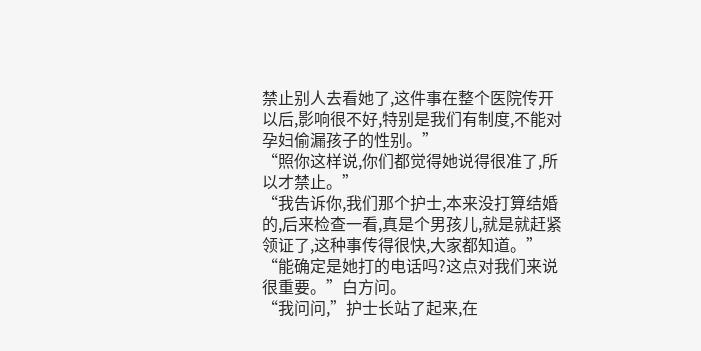禁止别人去看她了,这件事在整个医院传开以后,影响很不好,特别是我们有制度,不能对孕妇偷漏孩子的性别。”
“照你这样说,你们都觉得她说得很准了,所以才禁止。”
“我告诉你,我们那个护士,本来没打算结婚的,后来检查一看,真是个男孩儿,就是就赶紧领证了,这种事传得很快,大家都知道。”
“能确定是她打的电话吗?这点对我们来说很重要。”白方问。
“我问问,”护士长站了起来,在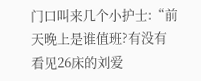门口叫来几个小护士:“前天晚上是谁值班?有没有看见26床的刘爱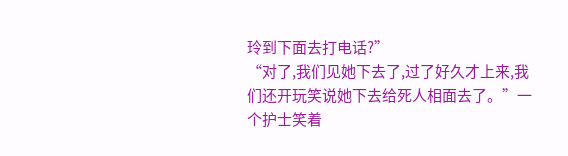玲到下面去打电话?”
“对了,我们见她下去了,过了好久才上来,我们还开玩笑说她下去给死人相面去了。”一个护士笑着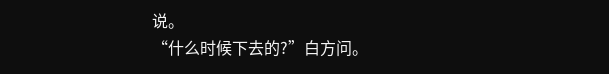说。
“什么时候下去的?”白方问。